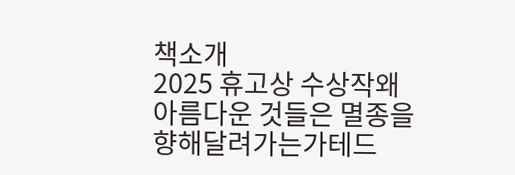책소개
2025 휴고상 수상작왜 아름다운 것들은 멸종을 향해달려가는가테드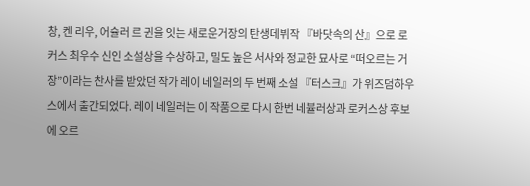창, 켄 리우, 어슐러 르 귄을 잇는 새로운거장의 탄생데뷔작 『바닷속의 산』으로 로커스 최우수 신인 소설상을 수상하고, 밀도 높은 서사와 정교한 묘사로 “떠오르는 거장”이라는 찬사를 받았던 작가 레이 네일러의 두 번째 소설 『터스크』가 위즈덤하우스에서 출간되었다. 레이 네일러는 이 작품으로 다시 한번 네뷸러상과 로커스상 후보에 오르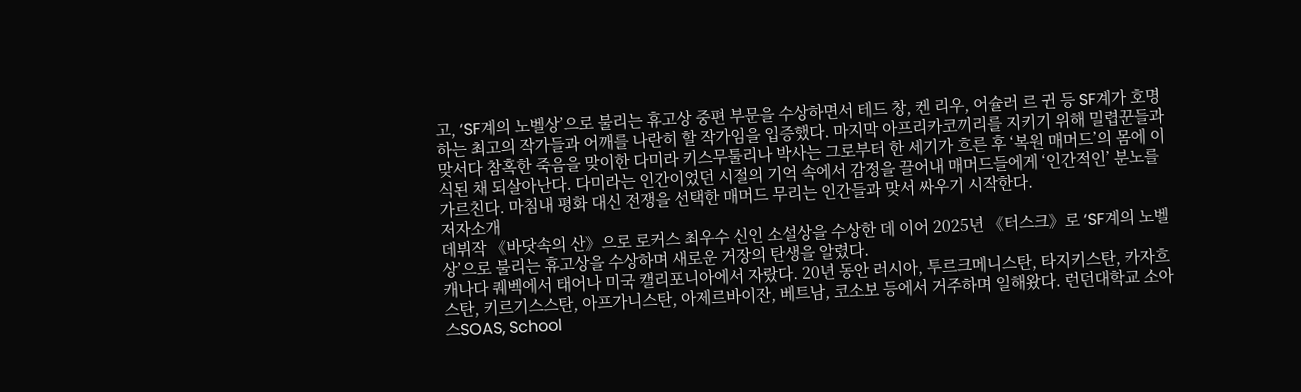고, ‘SF계의 노벨상’으로 불리는 휴고상 중편 부문을 수상하면서 테드 창, 켄 리우, 어슐러 르 귄 등 SF계가 호명하는 최고의 작가들과 어깨를 나란히 할 작가임을 입증했다. 마지막 아프리카코끼리를 지키기 위해 밀렵꾼들과 맞서다 참혹한 죽음을 맞이한 다미라 키스무툴리나 박사는 그로부터 한 세기가 흐른 후 ‘복원 매머드’의 몸에 이식된 채 되살아난다. 다미라는 인간이었던 시절의 기억 속에서 감정을 끌어내 매머드들에게 ‘인간적인’ 분노를 가르친다. 마침내 평화 대신 전쟁을 선택한 매머드 무리는 인간들과 맞서 싸우기 시작한다.
저자소개
데뷔작 《바닷속의 산》으로 로커스 최우수 신인 소설상을 수상한 데 이어 2025년 《터스크》로 ‘SF계의 노벨상’으로 불리는 휴고상을 수상하며 새로운 거장의 탄생을 알렸다.
캐나다 퀘벡에서 태어나 미국 캘리포니아에서 자랐다. 20년 동안 러시아, 투르크메니스탄, 타지키스탄, 카자흐스탄, 키르기스스탄, 아프가니스탄, 아제르바이잔, 베트남, 코소보 등에서 거주하며 일해왔다. 런던대학교 소아스SOAS, School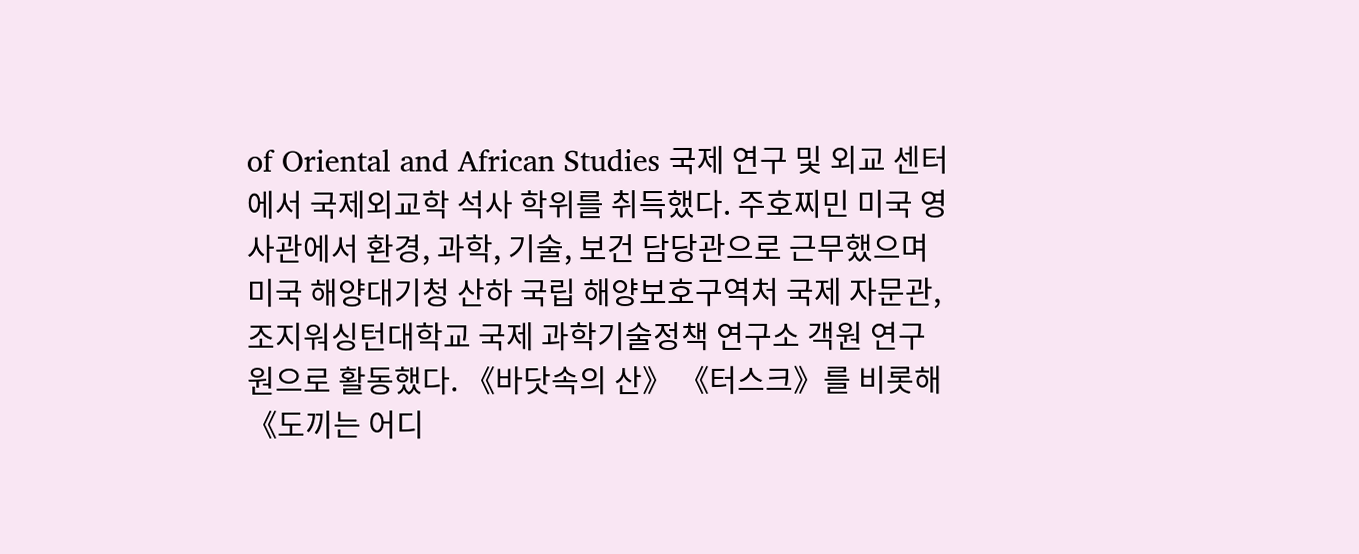of Oriental and African Studies 국제 연구 및 외교 센터에서 국제외교학 석사 학위를 취득했다. 주호찌민 미국 영사관에서 환경, 과학, 기술, 보건 담당관으로 근무했으며 미국 해양대기청 산하 국립 해양보호구역처 국제 자문관, 조지워싱턴대학교 국제 과학기술정책 연구소 객원 연구원으로 활동했다. 《바닷속의 산》 《터스크》를 비롯해 《도끼는 어디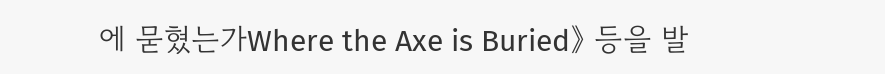에 묻혔는가Where the Axe is Buried》 등을 발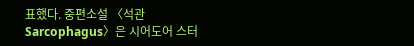표했다. 중편소설 〈석관Sarcophagus〉은 시어도어 스터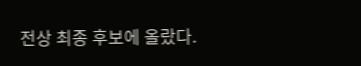전상 최종 후보에 올랐다.